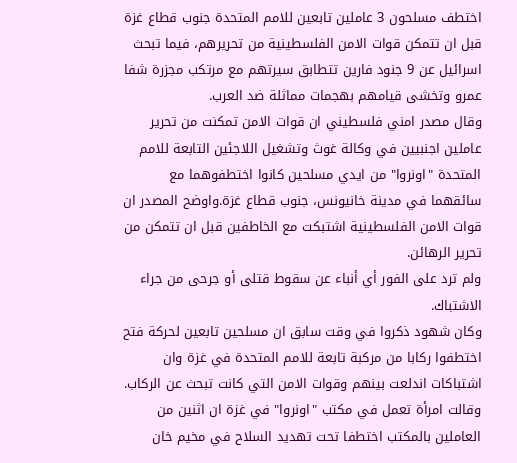اختطف مسلحون 3 عاملين تابعين للامم المتحدة جنوب قطاع غزة قبل ان تتمكن قوات الامن الفلسطينية من تحريرهم، فيما تبحث اسرائيل عن 9 جنود فارين تتطابق سيرتهم مع مرتكب مجزرة شفا عمرو وتخشى قيامهم بهجمات مماثلة ضد العرب.
وقال مصدر امني فلسطيني ان قوات الامن تمكنت من تحرير عاملين اجنبيين في وكالة غوث وتشغيل اللاجئين التابعة للامم المتحدة "اونروا" من ايدي مسلحين كانوا اختطفوهما مع سائقهما في مدينة خانيونس، جنوب قطاع غزة.واوضح المصدر ان قوات الامن الفلسطينية اشتبكت مع الخاطفين قبل ان تتمكن من تحرير الرهائن.
ولم ترد على الفور أي أنباء عن سقوط قتلى أو جرحى من جراء الاشتباك.
وكان شهود ذكروا في وقت سابق ان مسلحين تابعين لحركة فتح اختطفوا ركابا من مركبة تابعة للامم المتحدة في غزة وان اشتباكات اندلعت بينهم وقوات الامن التي كانت تبحث عن الركاب.
وقالت امرأة تعمل في مكتب "اونروا" في غزة ان اثنين من العاملين بالمكتب اختطفا تحت تهديد السلاح في مخيم خان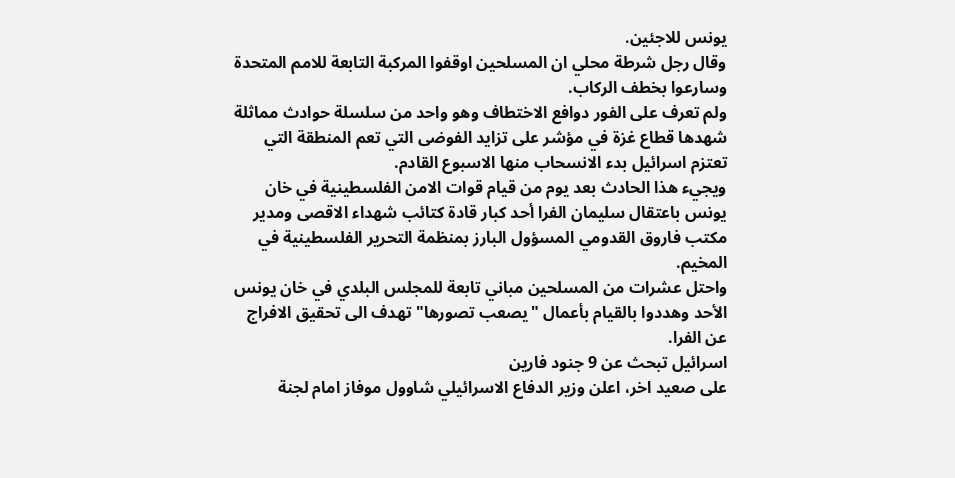يونس للاجئين.
وقال رجل شرطة محلي ان المسلحين اوقفوا المركبة التابعة للامم المتحدة وسارعوا بخطف الركاب.
ولم تعرف على الفور دوافع الاختطاف وهو واحد من سلسلة حوادث مماثلة شهدها قطاع غزة في مؤشر على تزايد الفوضى التي تعم المنطقة التي تعتزم اسرائيل بدء الانسحاب منها الاسبوع القادم.
ويجيء هذا الحادث بعد يوم من قيام قوات الامن الفلسطينية في خان يونس باعتقال سليمان الفرا أحد كبار قادة كتائب شهداء الاقصى ومدير مكتب فاروق القدومي المسؤول البارز بمنظمة التحرير الفلسطينية في المخيم.
واحتل عشرات من المسلحين مباني تابعة للمجلس البلدي في خان يونس الأحد وهددوا بالقيام بأعمال "يصعب تصورها" تهدف الى تحقيق الافراج عن الفرا.
اسرائيل تبحث عن 9 جنود فارين
على صعيد اخر، اعلن وزير الدفاع الاسرائيلي شاوول موفاز امام لجنة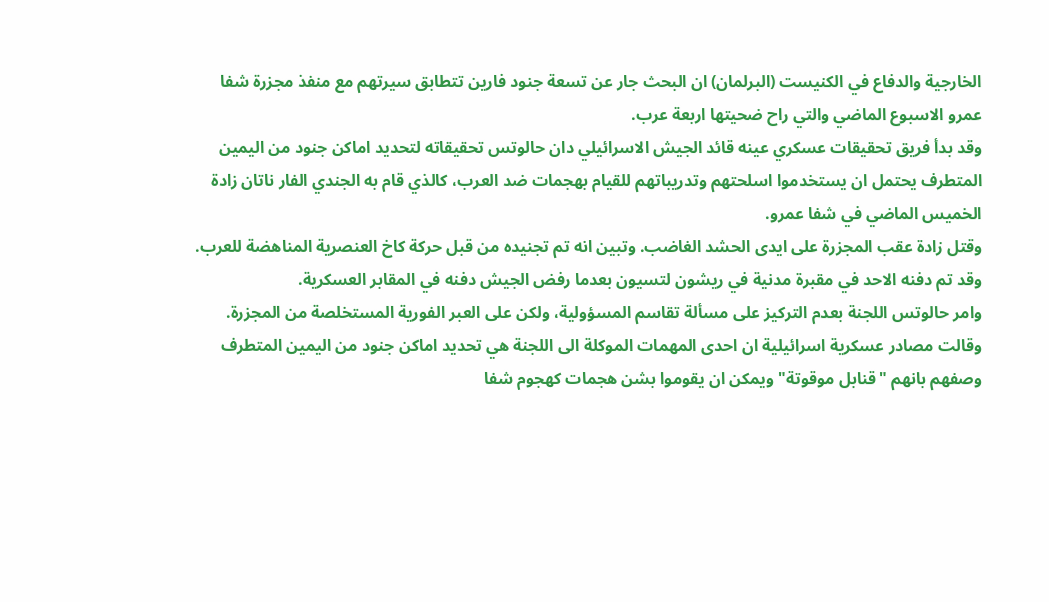الخارجية والدفاع في الكنيست (البرلمان) ان البحث جار عن تسعة جنود فارين تتطابق سيرتهم مع منفذ مجزرة شفا عمرو الاسبوع الماضي والتي راح ضحيتها اربعة عرب.
وقد بدأ فريق تحقيقات عسكري عينه قائد الجيش الاسرائيلي دان حالوتس تحقيقاته لتحديد اماكن جنود من اليمين المتطرف يحتمل ان يستخدموا اسلحتهم وتدريباتهم للقيام بهجمات ضد العرب، كالذي قام به الجندي الفار ناتان زادة الخميس الماضي في شفا عمرو.
وقتل زادة عقب المجزرة على ايدى الحشد الغاضب. وتبين انه تم تجنيده من قبل حركة كاخ العنصرية المناهضة للعرب. وقد تم دفنه الاحد في مقبرة مدنية في ريشون لتسيون بعدما رفض الجيش دفنه في المقابر العسكرية.
وامر حالوتس اللجنة بعدم التركيز على مسألة تقاسم المسؤولية، ولكن على العبر الفورية المستخلصة من المجزرة.
وقالت مصادر عسكرية اسرائيلية ان احدى المهمات الموكلة الى اللجنة هي تحديد اماكن جنود من اليمين المتطرف وصفهم بانهم "قنابل موقوتة" ويمكن ان يقوموا بشن هجمات كهجوم شفا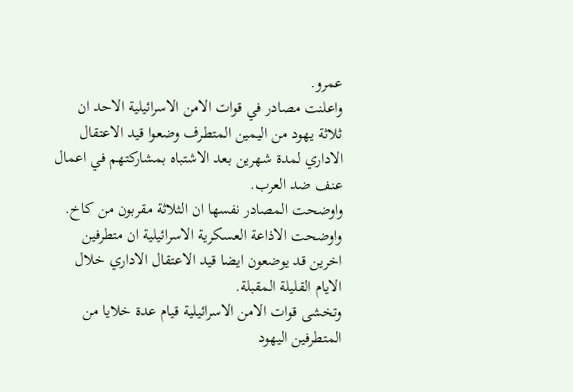عمرو.
واعلنت مصادر في قوات الامن الاسرائيلية الاحد ان ثلاثة يهود من اليمين المتطرف وضعوا قيد الاعتقال الاداري لمدة شهرين بعد الاشتباه بمشاركتهم في اعمال عنف ضد العرب.
واوضحت المصادر نفسها ان الثلاثة مقربون من كاخ.
واوضحت الاذاعة العسكرية الاسرائيلية ان متطرفين اخرين قد يوضعون ايضا قيد الاعتقال الاداري خلال الايام القليلة المقبلة.
وتخشى قوات الامن الاسرائيلية قيام عدة خلايا من المتطرفين اليهود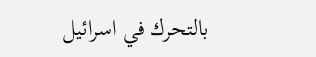بالتحرك في اسرائيل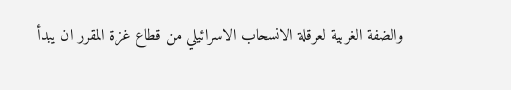والضفة الغربية لعرقلة الانسحاب الاسرائيلي من قطاع غزة المقرر ان يبدأ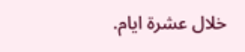خلال عشرة ايام.